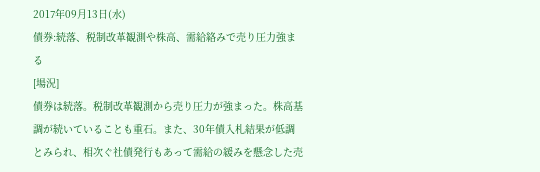2017年09月13日(水)
債券:続落、税制改革観測や株高、需給絡みで売り圧力強まる
[場況]
債券は続落。税制改革観測から売り圧力が強まった。株高基調が続いていることも重石。また、30年債入札結果が低調とみられ、相次ぐ社債発行もあって需給の緩みを懸念した売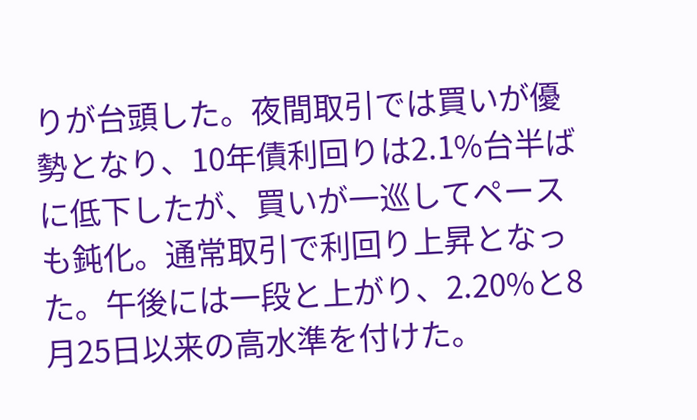りが台頭した。夜間取引では買いが優勢となり、10年債利回りは2.1%台半ばに低下したが、買いが一巡してペースも鈍化。通常取引で利回り上昇となった。午後には一段と上がり、2.20%と8月25日以来の高水準を付けた。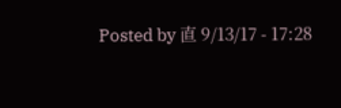Posted by 直 9/13/17 - 17:28